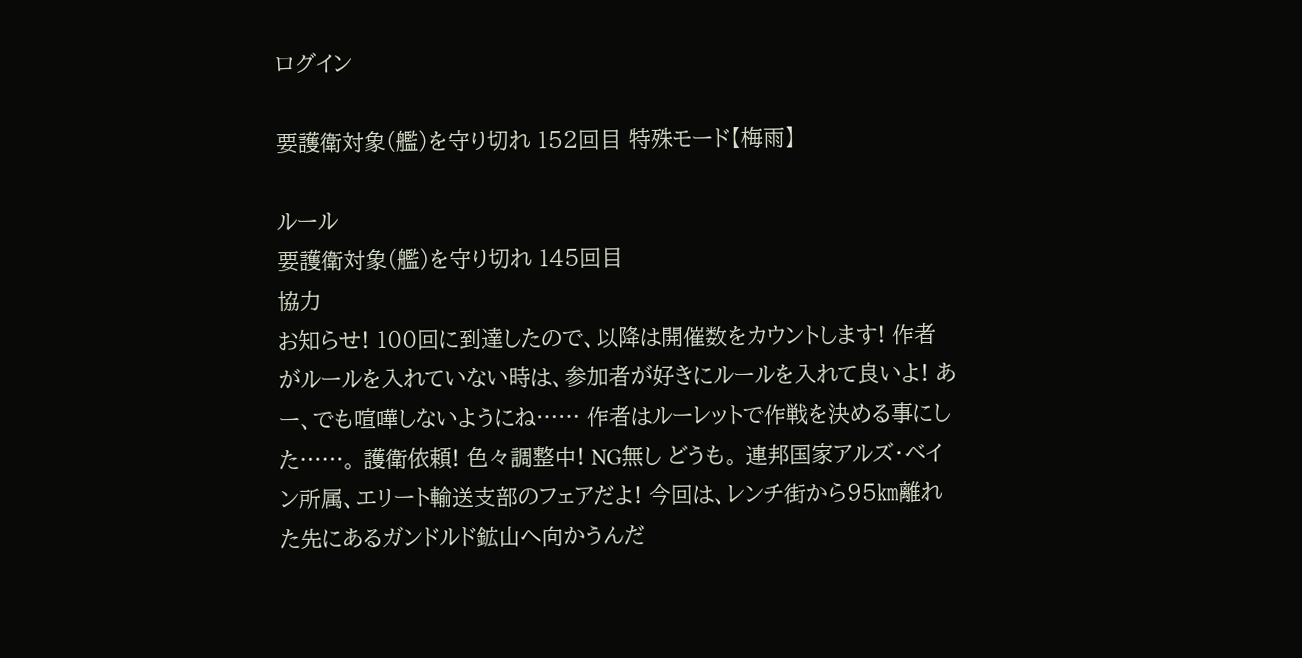ログイン

要護衛対象(艦)を守り切れ 152回目 特殊モード【梅雨】

ルール
要護衛対象(艦)を守り切れ 145回目
協力
お知らせ! 100回に到達したので、以降は開催数をカウントします! 作者がルールを入れていない時は、参加者が好きにルールを入れて良いよ! あー、でも喧嘩しないようにね…… 作者はルーレットで作戦を決める事にした……。 護衛依頼! 色々調整中! NG無し どうも。 連邦国家アルズ・ベイン所属、エリート輸送支部のフェアだよ! 今回は、レンチ街から95㎞離れた先にあるガンドルド鉱山へ向かうんだ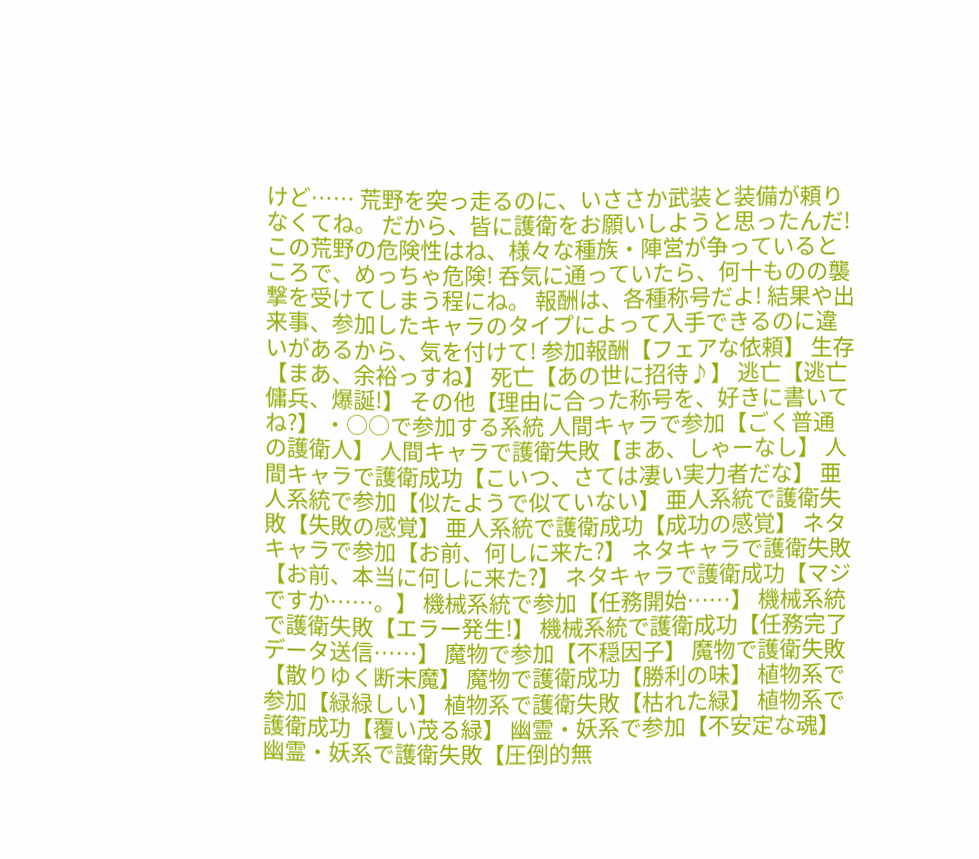けど…… 荒野を突っ走るのに、いささか武装と装備が頼りなくてね。 だから、皆に護衛をお願いしようと思ったんだ! この荒野の危険性はね、様々な種族・陣営が争っているところで、めっちゃ危険! 呑気に通っていたら、何十ものの襲撃を受けてしまう程にね。 報酬は、各種称号だよ! 結果や出来事、参加したキャラのタイプによって入手できるのに違いがあるから、気を付けて! 参加報酬【フェアな依頼】 生存【まあ、余裕っすね】 死亡【あの世に招待♪】 逃亡【逃亡傭兵、爆誕!】 その他【理由に合った称号を、好きに書いてね?】 ・○○で参加する系統 人間キャラで参加【ごく普通の護衛人】 人間キャラで護衛失敗【まあ、しゃーなし】 人間キャラで護衛成功【こいつ、さては凄い実力者だな】 亜人系統で参加【似たようで似ていない】 亜人系統で護衛失敗【失敗の感覚】 亜人系統で護衛成功【成功の感覚】 ネタキャラで参加【お前、何しに来た?】 ネタキャラで護衛失敗【お前、本当に何しに来た?】 ネタキャラで護衛成功【マジですか……。】 機械系統で参加【任務開始……】 機械系統で護衛失敗【エラー発生!】 機械系統で護衛成功【任務完了 データ送信……】 魔物で参加【不穏因子】 魔物で護衛失敗【散りゆく断末魔】 魔物で護衛成功【勝利の味】 植物系で参加【緑緑しい】 植物系で護衛失敗【枯れた緑】 植物系で護衛成功【覆い茂る緑】 幽霊・妖系で参加【不安定な魂】 幽霊・妖系で護衛失敗【圧倒的無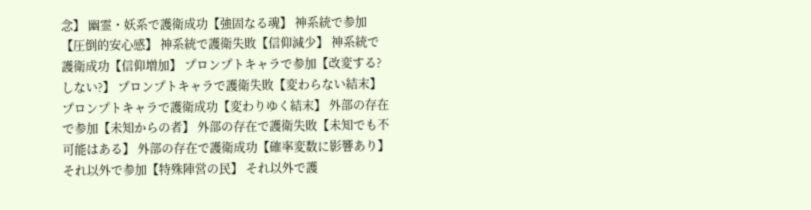念】 幽霊・妖系で護衛成功【強固なる魂】 神系統で参加【圧倒的安心感】 神系統で護衛失敗【信仰減少】 神系統で護衛成功【信仰増加】 プロンプトキャラで参加【改変する?しない?】 プロンプトキャラで護衛失敗【変わらない結末】 プロンプトキャラで護衛成功【変わりゆく結末】 外部の存在で参加【未知からの者】 外部の存在で護衛失敗【未知でも不可能はある】 外部の存在で護衛成功【確率変数に影響あり】 それ以外で参加【特殊陣営の民】 それ以外で護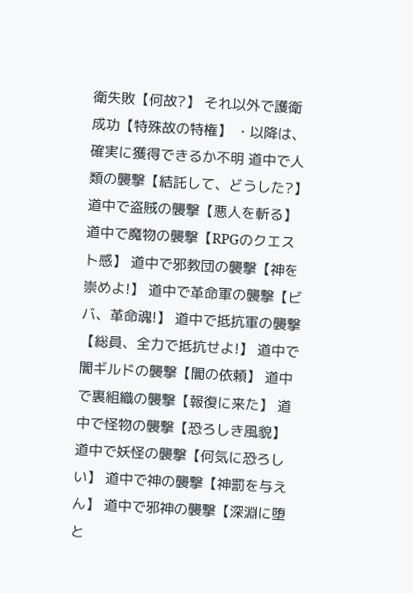衛失敗【何故?】 それ以外で護衛成功【特殊故の特権】 ・以降は、確実に獲得できるか不明 道中で人類の襲撃【結託して、どうした?】 道中で盗賊の襲撃【悪人を斬る】 道中で魔物の襲撃【RPGのクエスト感】 道中で邪教団の襲撃【神を崇めよ!】 道中で革命軍の襲撃【ビバ、革命魂!】 道中で抵抗軍の襲撃【総員、全力で抵抗せよ!】 道中で闇ギルドの襲撃【闇の依頼】 道中で裏組織の襲撃【報復に来た】 道中で怪物の襲撃【恐ろしき風貌】 道中で妖怪の襲撃【何気に恐ろしい】 道中で神の襲撃【神罰を与えん】 道中で邪神の襲撃【深淵に堕と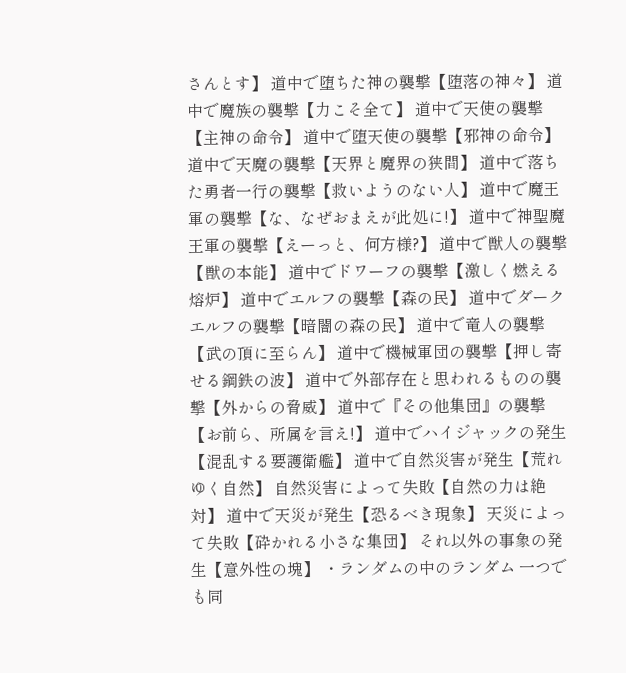さんとす】 道中で堕ちた神の襲撃【堕落の神々】 道中で魔族の襲撃【力こそ全て】 道中で天使の襲撃【主神の命令】 道中で堕天使の襲撃【邪神の命令】 道中で天魔の襲撃【天界と魔界の狭間】 道中で落ちた勇者一行の襲撃【救いようのない人】 道中で魔王軍の襲撃【な、なぜおまえが此処に!】 道中で神聖魔王軍の襲撃【えーっと、何方様?】 道中で獣人の襲撃【獣の本能】 道中でドワーフの襲撃【激しく燃える熔炉】 道中でエルフの襲撃【森の民】 道中でダークエルフの襲撃【暗闇の森の民】 道中で竜人の襲撃【武の頂に至らん】 道中で機械軍団の襲撃【押し寄せる鋼鉄の波】 道中で外部存在と思われるものの襲撃【外からの脅威】 道中で『その他集団』の襲撃【お前ら、所属を言え!】 道中でハイジャックの発生【混乱する要護衛艦】 道中で自然災害が発生【荒れゆく自然】 自然災害によって失敗【自然の力は絶対】 道中で天災が発生【恐るべき現象】 天災によって失敗【砕かれる小さな集団】 それ以外の事象の発生【意外性の塊】 ・ランダムの中のランダム 一つでも同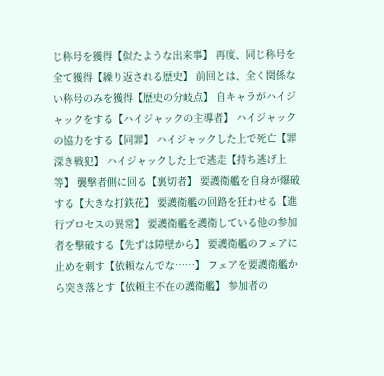じ称号を獲得【似たような出来事】 再度、同じ称号を全て獲得【繰り返される歴史】 前回とは、全く関係ない称号のみを獲得【歴史の分岐点】 自キャラがハイジャックをする【ハイジャックの主導者】 ハイジャックの協力をする【同罪】 ハイジャックした上で死亡【罪深き戦犯】 ハイジャックした上で逃走【持ち逃げ上等】 襲撃者側に回る【裏切者】 要護衛艦を自身が爆破する【大きな打鉄花】 要護衛艦の回路を狂わせる【進行プロセスの異常】 要護衛艦を護衛している他の参加者を撃破する【先ずは障壁から】 要護衛艦のフェアに止めを刺す【依頼なんでな……】 フェアを要護衛艦から突き落とす【依頼主不在の護衛艦】 参加者の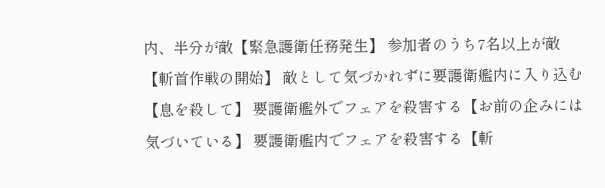内、半分が敵【緊急護衛任務発生】 参加者のうち7名以上が敵【斬首作戦の開始】 敵として気づかれずに要護衛艦内に入り込む【息を殺して】 要護衛艦外でフェアを殺害する【お前の企みには気づいている】 要護衛艦内でフェアを殺害する【斬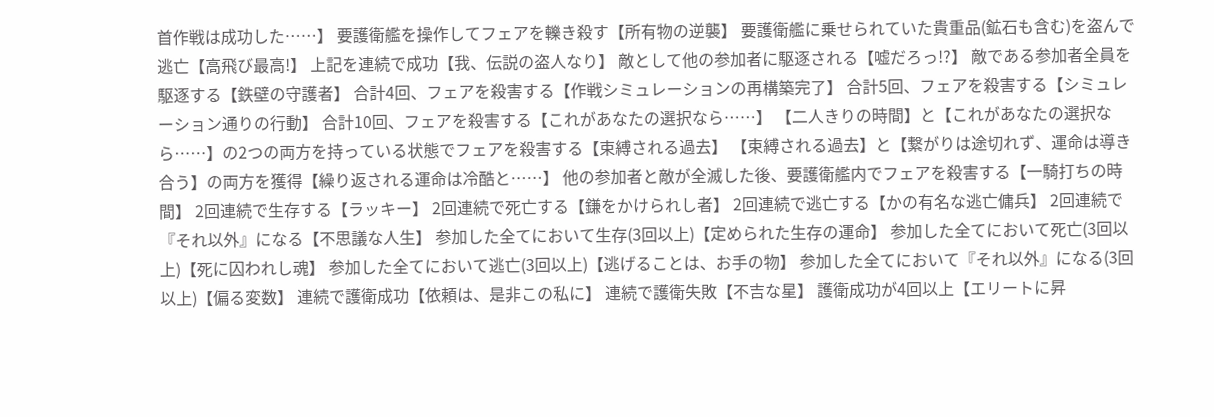首作戦は成功した……】 要護衛艦を操作してフェアを轢き殺す【所有物の逆襲】 要護衛艦に乗せられていた貴重品(鉱石も含む)を盗んで逃亡【高飛び最高!】 上記を連続で成功【我、伝説の盗人なり】 敵として他の参加者に駆逐される【嘘だろっ!?】 敵である参加者全員を駆逐する【鉄壁の守護者】 合計4回、フェアを殺害する【作戦シミュレーションの再構築完了】 合計5回、フェアを殺害する【シミュレーション通りの行動】 合計10回、フェアを殺害する【これがあなたの選択なら……】 【二人きりの時間】と【これがあなたの選択なら……】の2つの両方を持っている状態でフェアを殺害する【束縛される過去】 【束縛される過去】と【繋がりは途切れず、運命は導き合う】の両方を獲得【繰り返される運命は冷酷と……】 他の参加者と敵が全滅した後、要護衛艦内でフェアを殺害する【一騎打ちの時間】 2回連続で生存する【ラッキー】 2回連続で死亡する【鎌をかけられし者】 2回連続で逃亡する【かの有名な逃亡傭兵】 2回連続で『それ以外』になる【不思議な人生】 参加した全てにおいて生存(3回以上)【定められた生存の運命】 参加した全てにおいて死亡(3回以上)【死に囚われし魂】 参加した全てにおいて逃亡(3回以上)【逃げることは、お手の物】 参加した全てにおいて『それ以外』になる(3回以上)【偏る変数】 連続で護衛成功【依頼は、是非この私に】 連続で護衛失敗【不吉な星】 護衛成功が4回以上【エリートに昇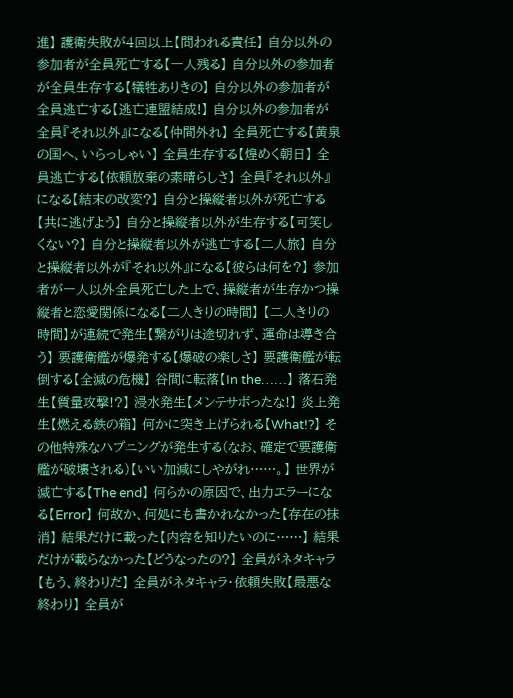進】 護衛失敗が4回以上【問われる責任】 自分以外の参加者が全員死亡する【一人残る】 自分以外の参加者が全員生存する【犠牲ありきの】 自分以外の参加者が全員逃亡する【逃亡連盟結成!】 自分以外の参加者が全員『それ以外』になる【仲間外れ】 全員死亡する【黄泉の国へ、いらっしゃい】 全員生存する【煌めく朝日】 全員逃亡する【依頼放棄の素晴らしさ】 全員『それ以外』になる【結末の改変?】 自分と操縦者以外が死亡する【共に逃げよう】 自分と操縦者以外が生存する【可笑しくない?】 自分と操縦者以外が逃亡する【二人旅】 自分と操縦者以外が『それ以外』になる【彼らは何を?】 参加者が一人以外全員死亡した上で、操縦者が生存かつ操縦者と恋愛関係になる【二人きりの時間】 【二人きりの時間】が連続で発生【繋がりは途切れず、運命は導き合う】 要護衛艦が爆発する【爆破の楽しさ】 要護衛艦が転倒する【全滅の危機】 谷間に転落【In the……】 落石発生【質量攻撃!?】 浸水発生【メンテサボったな!】 炎上発生【燃える鉄の箱】 何かに突き上げられる【What!?】 その他特殊なハプニングが発生する(なお、確定で要護衛艦が破壊される)【いい加減にしやがれ……。】 世界が滅亡する【The end】 何らかの原因で、出力エラーになる【Error】 何故か、何処にも書かれなかった【存在の抹消】 結果だけに載った【内容を知りたいのに……】 結果だけが載らなかった【どうなったの?】 全員がネタキャラ【もう、終わりだ】 全員がネタキャラ・依頼失敗【最悪な終わり】 全員が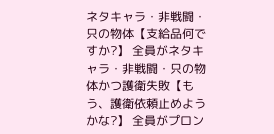ネタキャラ・非戦闘・只の物体【支給品何ですか?】 全員がネタキャラ・非戦闘・只の物体かつ護衛失敗【もう、護衛依頼止めようかな?】 全員がプロン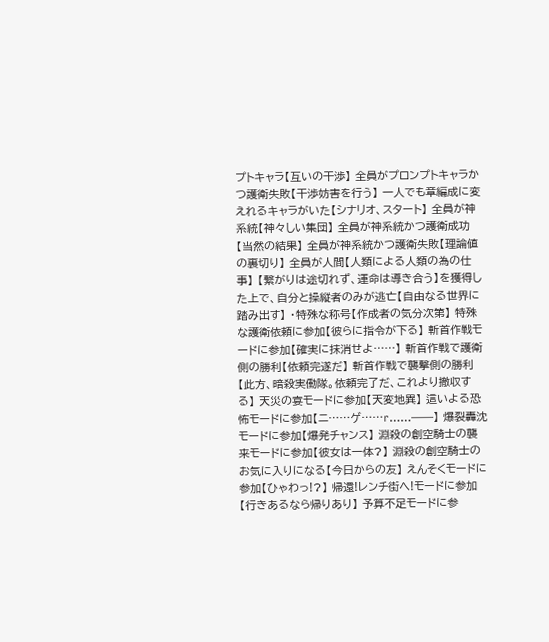プトキャラ【互いの干渉】 全員がプロンプトキャラかつ護衛失敗【干渉妨害を行う】 一人でも章編成に変えれるキャラがいた【シナリオ、スタート】 全員が神系統【神々しい集団】 全員が神系統かつ護衛成功【当然の結果】 全員が神系統かつ護衛失敗【理論値の裏切り】 全員が人間【人類による人類の為の仕事】 【繋がりは途切れず、運命は導き合う】を獲得した上で、自分と操縦者のみが逃亡【自由なる世界に踏み出す】 ・特殊な称号【作成者の気分次第】 特殊な護衛依頼に参加【彼らに指令が下る】 斬首作戦モードに参加【確実に抹消せよ……】 斬首作戦で護衛側の勝利【依頼完遂だ】 斬首作戦で襲撃側の勝利【此方、暗殺実働隊。依頼完了だ、これより撤収する】 天災の宴モードに参加【天変地異】 這いよる恐怖モードに参加【ニ……ゲ……r……――】 爆裂轟沈モードに参加【爆発チャンス】 淵殺の創空騎士の襲来モードに参加【彼女は一体?】 淵殺の創空騎士のお気に入りになる【今日からの友】 えんそくモードに参加【ひゃわっ!?】 帰還!レンチ街へ!モードに参加【行きあるなら帰りあり】 予算不足モードに参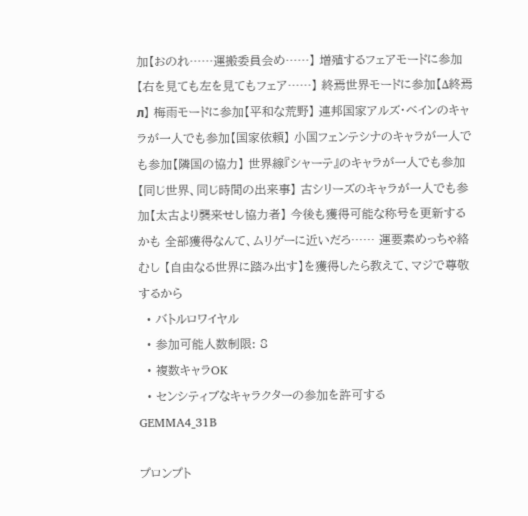加【おのれ……運搬委員会め……】 増殖するフェアモードに参加【右を見ても左を見てもフェア……】 終焉世界モードに参加【Δ終焉л】 梅雨モードに参加【平和な荒野】 連邦国家アルズ・ベインのキャラが一人でも参加【国家依頼】 小国フェンテシナのキャラが一人でも参加【隣国の協力】 世界線『シャーテ』のキャラが一人でも参加【同じ世界、同じ時間の出来事】 古シリーズのキャラが一人でも参加【太古より襲来せし協力者】 今後も獲得可能な称号を更新するかも 全部獲得なんて、ムリゲーに近いだろ…… 運要素めっちゃ絡むし 【自由なる世界に踏み出す】を獲得したら教えて、マジで尊敬するから
  • バトルロワイヤル
  • 参加可能人数制限: 8
  • 複数キャラOK
  • センシティブなキャラクターの参加を許可する
GEMMA4_31B

プロンプト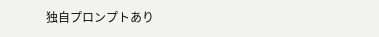独自プロンプトあり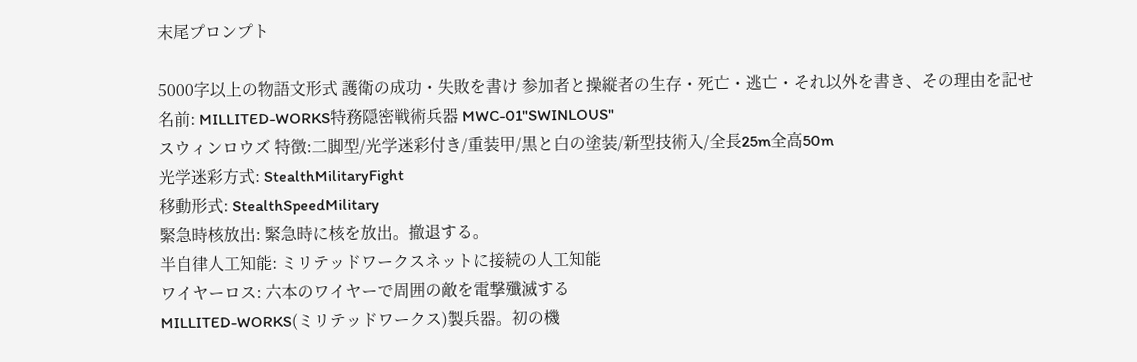末尾プロンプト

5000字以上の物語文形式 護衛の成功・失敗を書け 参加者と操縦者の生存・死亡・逃亡・それ以外を書き、その理由を記せ
名前: MILLITED-WORKS特務隠密戦術兵器 MWC-01"SWINLOUS"
スウィンロウズ 特徴:二脚型/光学迷彩付き/重装甲/黒と白の塗装/新型技術入/全長25m全高50m
光学迷彩方式: StealthMilitaryFight
移動形式: StealthSpeedMilitary
緊急時核放出: 緊急時に核を放出。撤退する。
半自律人工知能: ミリテッドワークスネットに接続の人工知能
ワイヤーロス: 六本のワイヤーで周囲の敵を電撃殲滅する
MILLITED-WORKS(ミリテッドワークス)製兵器。初の機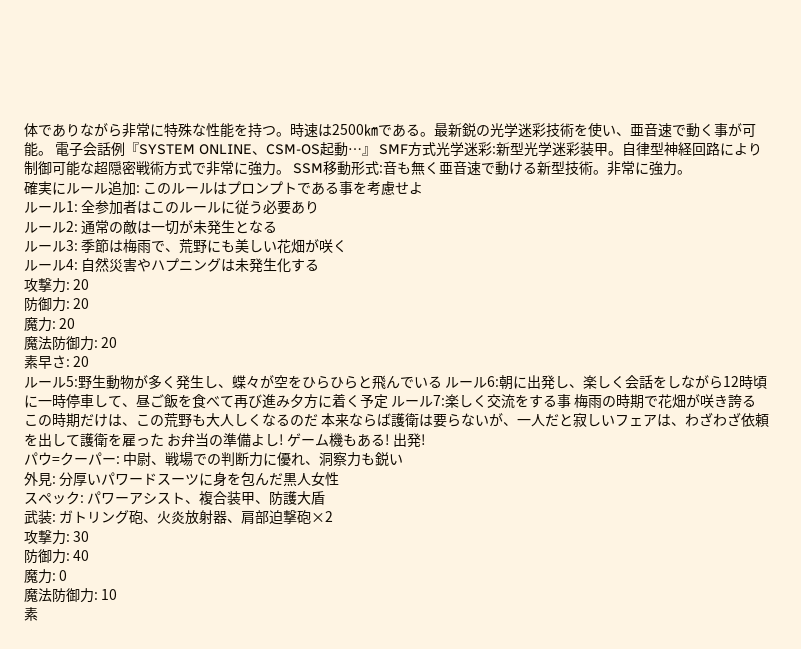体でありながら非常に特殊な性能を持つ。時速は2500㎞である。最新鋭の光学迷彩技術を使い、亜音速で動く事が可能。 電子会話例『SYSTEM ONLINE、CSM-OS起動…』 SMF方式光学迷彩:新型光学迷彩装甲。自律型神経回路により制御可能な超隠密戦術方式で非常に強力。 SSM移動形式:音も無く亜音速で動ける新型技術。非常に強力。
確実にルール追加: このルールはプロンプトである事を考慮せよ
ルール1: 全参加者はこのルールに従う必要あり
ルール2: 通常の敵は一切が未発生となる
ルール3: 季節は梅雨で、荒野にも美しい花畑が咲く
ルール4: 自然災害やハプニングは未発生化する
攻撃力: 20
防御力: 20
魔力: 20
魔法防御力: 20
素早さ: 20
ルール5:野生動物が多く発生し、蝶々が空をひらひらと飛んでいる ルール6:朝に出発し、楽しく会話をしながら12時頃に一時停車して、昼ご飯を食べて再び進み夕方に着く予定 ルール7:楽しく交流をする事 梅雨の時期で花畑が咲き誇る この時期だけは、この荒野も大人しくなるのだ 本来ならば護衛は要らないが、一人だと寂しいフェアは、わざわざ依頼を出して護衛を雇った お弁当の準備よし! ゲーム機もある! 出発!
パウ=クーパー: 中尉、戦場での判断力に優れ、洞察力も鋭い
外見: 分厚いパワードスーツに身を包んだ黒人女性
スペック: パワーアシスト、複合装甲、防護大盾
武装: ガトリング砲、火炎放射器、肩部迫撃砲×2
攻撃力: 30
防御力: 40
魔力: 0
魔法防御力: 10
素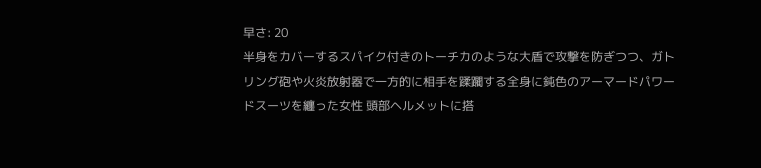早さ: 20
半身をカバーするスパイク付きのトーチカのような大盾で攻撃を防ぎつつ、ガトリング砲や火炎放射器で一方的に相手を蹂躙する全身に鈍色のアーマードパワードスーツを纏った女性 頭部ヘルメットに搭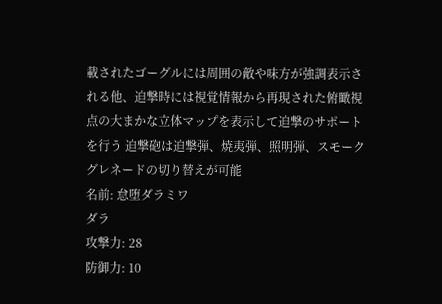載されたゴーグルには周囲の敵や味方が強調表示される他、迫撃時には視覚情報から再現された俯瞰視点の大まかな立体マップを表示して迫撃のサポートを行う 迫撃砲は迫撃弾、焼夷弾、照明弾、スモークグレネードの切り替えが可能
名前: 怠堕ダラミワ
ダラ
攻撃力: 28
防御力: 10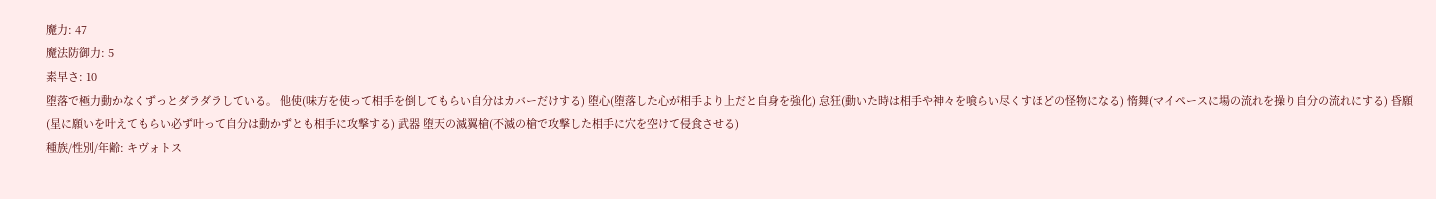魔力: 47
魔法防御力: 5
素早さ: 10
堕落で極力動かなくずっとダラダラしている。 他使(味方を使って相手を倒してもらい自分はカバーだけする) 堕心(堕落した心が相手より上だと自身を強化) 怠狂(動いた時は相手や神々を喰らい尽くすほどの怪物になる) 惰舞(マイペースに場の流れを操り自分の流れにする) 昏願(星に願いを叶えてもらい必ず叶って自分は動かずとも相手に攻撃する) 武器 堕天の滅翼槍(不滅の槍で攻撃した相手に穴を空けて侵食させる)
種族/性別/年齢: キヴォトス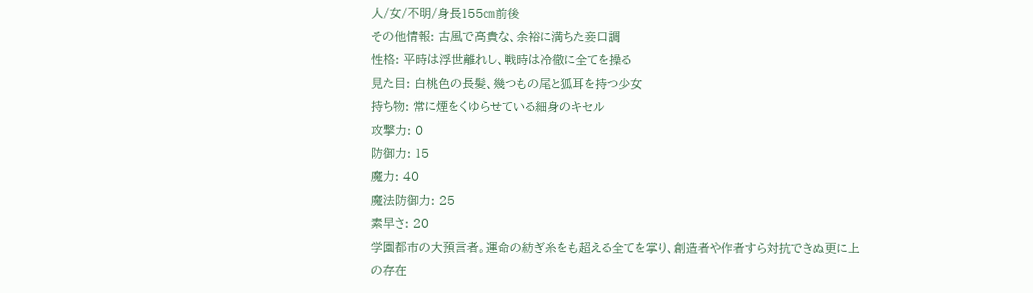人/女/不明/身長155㎝前後
その他情報: 古風で高貴な、余裕に満ちた妾口調
性格: 平時は浮世離れし、戦時は冷徹に全てを操る
見た目: 白桃色の長髪、幾つもの尾と狐耳を持つ少女
持ち物: 常に煙をくゆらせている細身のキセル
攻撃力: 0
防御力: 15
魔力: 40
魔法防御力: 25
素早さ: 20
学園都市の大預言者。運命の紡ぎ糸をも超える全てを掌り、創造者や作者すら対抗できぬ更に上の存在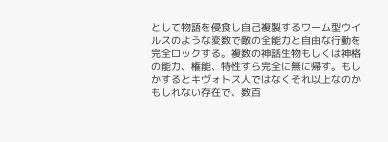として物語を侵食し自己複製するワーム型ウイルスのような変数で敵の全能力と自由な行動を完全ロックする。複数の神話生物もしくは神格の能力、権能、特性すら完全に無に帰す。もしかするとキヴォトス人ではなくそれ以上なのかもしれない存在で、数百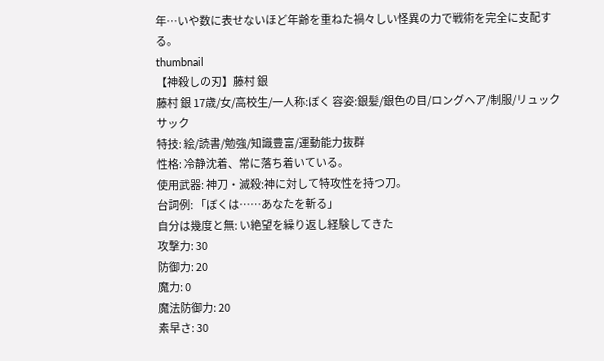年…いや数に表せないほど年齢を重ねた禍々しい怪異の力で戦術を完全に支配する。
thumbnail
【神殺しの刃】藤村 銀
藤村 銀 17歳/女/高校生/一人称:ぼく 容姿:銀髪/銀色の目/ロングヘア/制服/リュックサック
特技: 絵/読書/勉強/知識豊富/運動能力抜群
性格: 冷静沈着、常に落ち着いている。
使用武器: 神刀・滅殺:神に対して特攻性を持つ刀。
台詞例: 「ぼくは……あなたを斬る」
自分は幾度と無: い絶望を繰り返し経験してきた
攻撃力: 30
防御力: 20
魔力: 0
魔法防御力: 20
素早さ: 30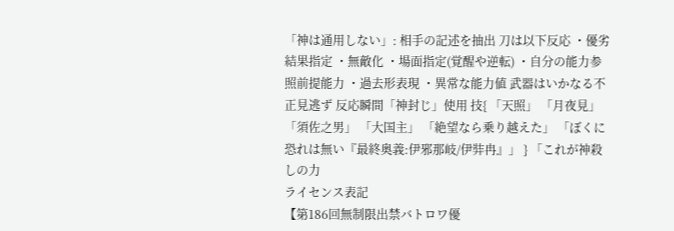「神は通用しない」: 相手の記述を抽出 刀は以下反応 ・優劣結果指定 ・無敵化 ・場面指定(覚醒や逆転) ・自分の能力参照前提能力 ・過去形表現 ・異常な能力値 武器はいかなる不正見逃ず 反応瞬間「神封じ」使用 技{ 「天照」 「月夜見」 「須佐之男」 「大国主」 「絶望なら乗り越えた」 「ぼくに恐れは無い『最終奥義:伊邪那岐/伊弉冉』」 } 「これが神殺しの力
ライセンス表記
【第186回無制限出禁バトロワ優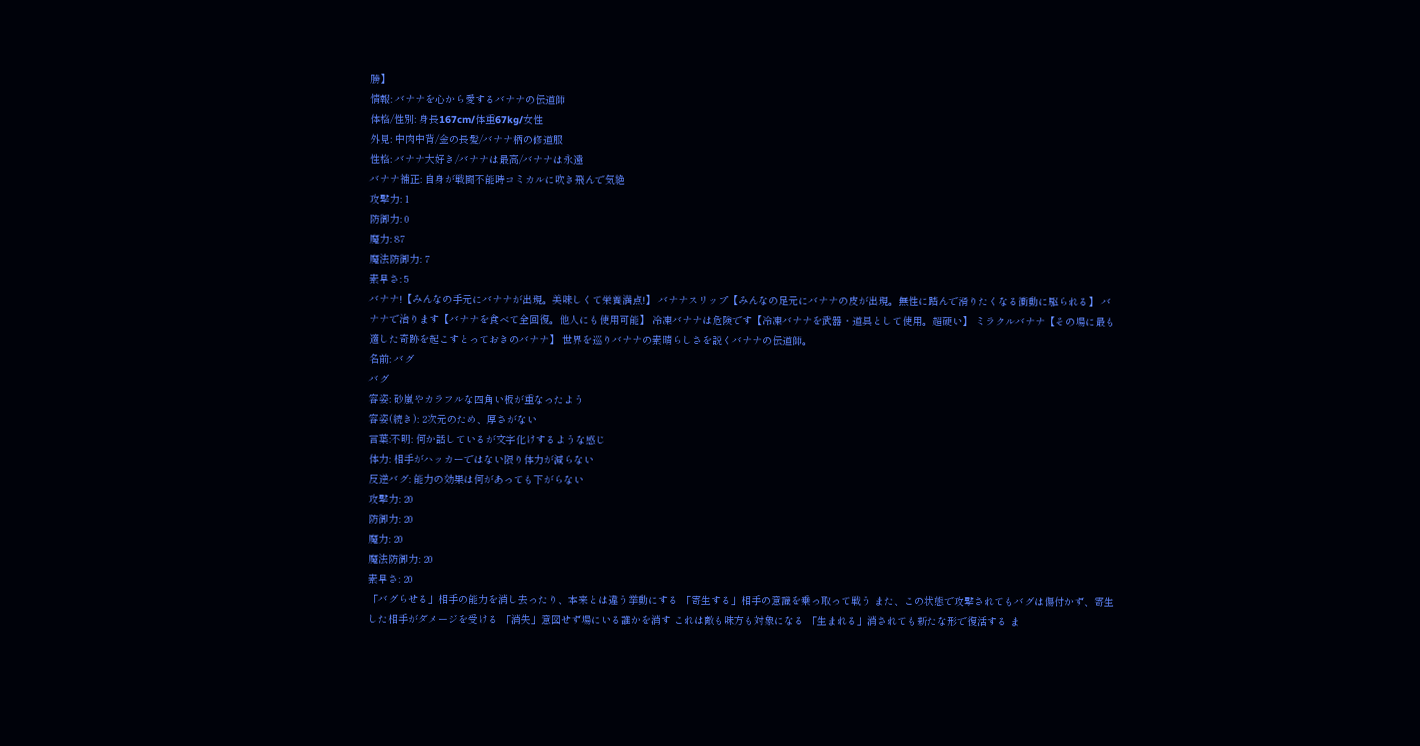勝】
情報: バナナを心から愛するバナナの伝道師
体格/性別: 身長167cm/体重67kg/女性
外見: 中肉中背/金の長髪/バナナ柄の修道服
性格: バナナ大好き/バナナは最高/バナナは永遠
バナナ補正: 自身が戦闘不能時コミカルに吹き飛んで気絶
攻撃力: 1
防御力: 0
魔力: 87
魔法防御力: 7
素早さ: 5
バナナ!【みんなの手元にバナナが出現。美味しくて栄養満点!】 バナナスリップ【みんなの足元にバナナの皮が出現。無性に踏んで滑りたくなる衝動に駆られる】 バナナで治ります【バナナを食べて全回復。他人にも使用可能】 冷凍バナナは危険です【冷凍バナナを武器・道具として使用。超硬い】 ミラクルバナナ【その場に最も適した奇跡を起こすとっておきのバナナ】 世界を巡りバナナの素晴らしさを説くバナナの伝道師。
名前: バグ
バグ
容姿: 砂嵐やカラフルな四角い板が重なったよう
容姿(続き): 2次元のため、厚さがない
言葉:不明: 何か話しているが文字化けするような感じ
体力: 相手がハッカーではない限り体力が減らない
反逆バグ: 能力の効果は何があっても下がらない
攻撃力: 20
防御力: 20
魔力: 20
魔法防御力: 20
素早さ: 20
「バグらせる」相手の能力を消し去ったり、本来とは違う挙動にする 「寄生する」相手の意識を乗っ取って戦う また、この状態で攻撃されてもバグは傷付かず、寄生した相手がダメージを受ける 「消失」意図せず場にいる誰かを消す これは敵も味方も対象になる 「生まれる」消されても新たな形で復活する ま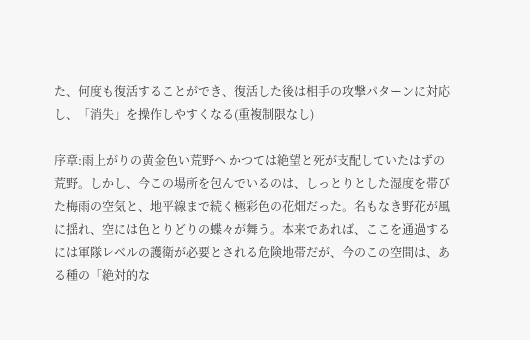た、何度も復活することができ、復活した後は相手の攻撃パターンに対応し、「消失」を操作しやすくなる(重複制限なし)

序章:雨上がりの黄金色い荒野へ かつては絶望と死が支配していたはずの荒野。しかし、今この場所を包んでいるのは、しっとりとした湿度を帯びた梅雨の空気と、地平線まで続く極彩色の花畑だった。名もなき野花が風に揺れ、空には色とりどりの蝶々が舞う。本来であれば、ここを通過するには軍隊レベルの護衛が必要とされる危険地帯だが、今のこの空間は、ある種の「絶対的な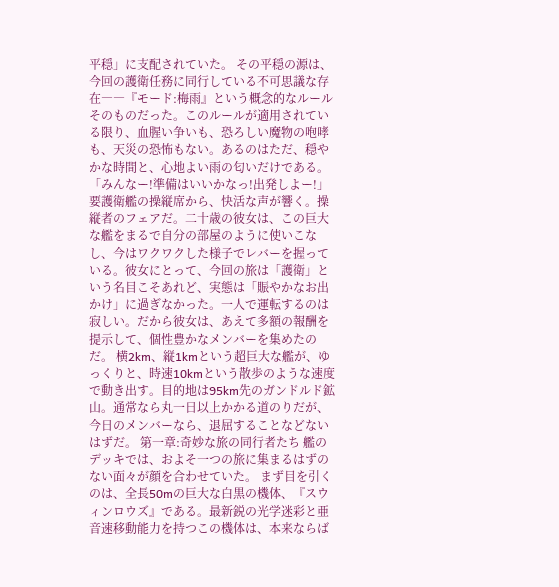平穏」に支配されていた。 その平穏の源は、今回の護衛任務に同行している不可思議な存在――『モード:梅雨』という概念的なルールそのものだった。このルールが適用されている限り、血腥い争いも、恐ろしい魔物の咆哮も、天災の恐怖もない。あるのはただ、穏やかな時間と、心地よい雨の匂いだけである。 「みんなー!準備はいいかなっ!出発しよー!」 要護衛艦の操縦席から、快活な声が響く。操縦者のフェアだ。二十歳の彼女は、この巨大な艦をまるで自分の部屋のように使いこなし、今はワクワクした様子でレバーを握っている。彼女にとって、今回の旅は「護衛」という名目こそあれど、実態は「賑やかなお出かけ」に過ぎなかった。一人で運転するのは寂しい。だから彼女は、あえて多額の報酬を提示して、個性豊かなメンバーを集めたのだ。 横2km、縦1kmという超巨大な艦が、ゆっくりと、時速10kmという散歩のような速度で動き出す。目的地は95km先のガンドルド鉱山。通常なら丸一日以上かかる道のりだが、今日のメンバーなら、退屈することなどないはずだ。 第一章:奇妙な旅の同行者たち 艦のデッキでは、およそ一つの旅に集まるはずのない面々が顔を合わせていた。 まず目を引くのは、全長50mの巨大な白黒の機体、『スウィンロウズ』である。最新鋭の光学迷彩と亜音速移動能力を持つこの機体は、本来ならば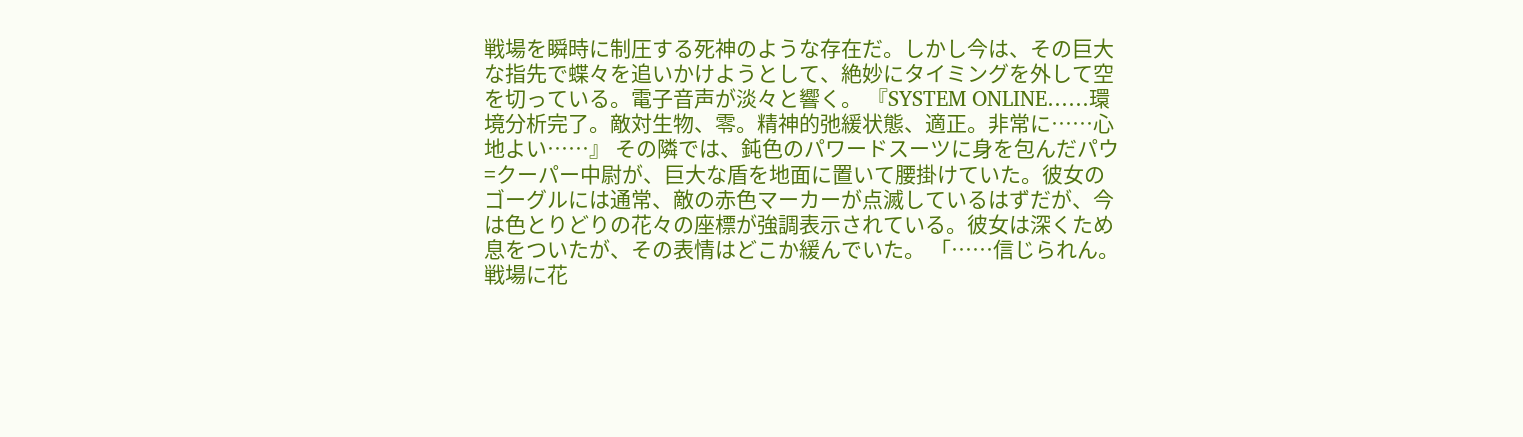戦場を瞬時に制圧する死神のような存在だ。しかし今は、その巨大な指先で蝶々を追いかけようとして、絶妙にタイミングを外して空を切っている。電子音声が淡々と響く。 『SYSTEM ONLINE……環境分析完了。敵対生物、零。精神的弛緩状態、適正。非常に……心地よい……』 その隣では、鈍色のパワードスーツに身を包んだパウ=クーパー中尉が、巨大な盾を地面に置いて腰掛けていた。彼女のゴーグルには通常、敵の赤色マーカーが点滅しているはずだが、今は色とりどりの花々の座標が強調表示されている。彼女は深くため息をついたが、その表情はどこか緩んでいた。 「……信じられん。戦場に花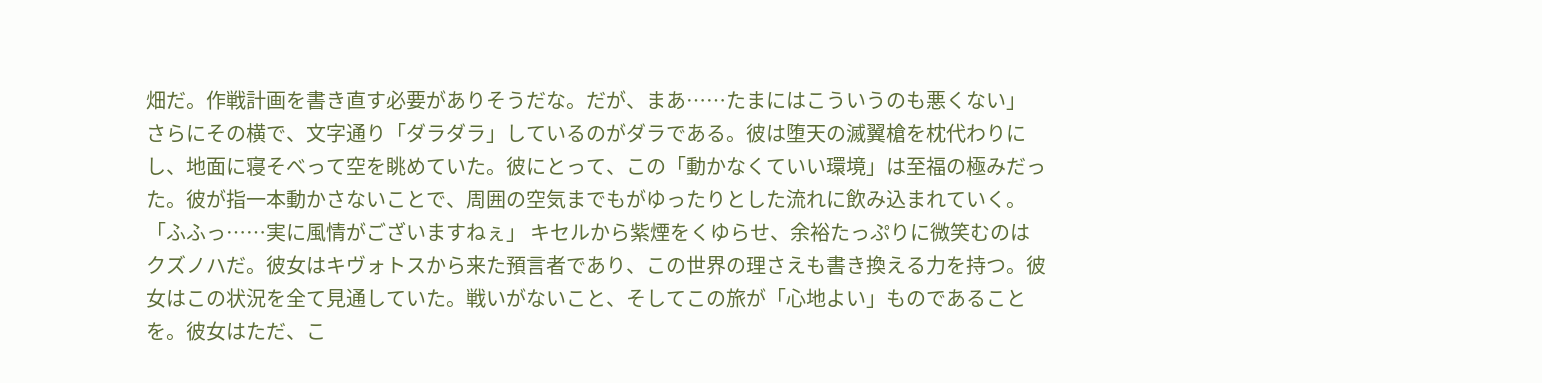畑だ。作戦計画を書き直す必要がありそうだな。だが、まあ……たまにはこういうのも悪くない」 さらにその横で、文字通り「ダラダラ」しているのがダラである。彼は堕天の滅翼槍を枕代わりにし、地面に寝そべって空を眺めていた。彼にとって、この「動かなくていい環境」は至福の極みだった。彼が指一本動かさないことで、周囲の空気までもがゆったりとした流れに飲み込まれていく。 「ふふっ……実に風情がございますねぇ」 キセルから紫煙をくゆらせ、余裕たっぷりに微笑むのはクズノハだ。彼女はキヴォトスから来た預言者であり、この世界の理さえも書き換える力を持つ。彼女はこの状況を全て見通していた。戦いがないこと、そしてこの旅が「心地よい」ものであることを。彼女はただ、こ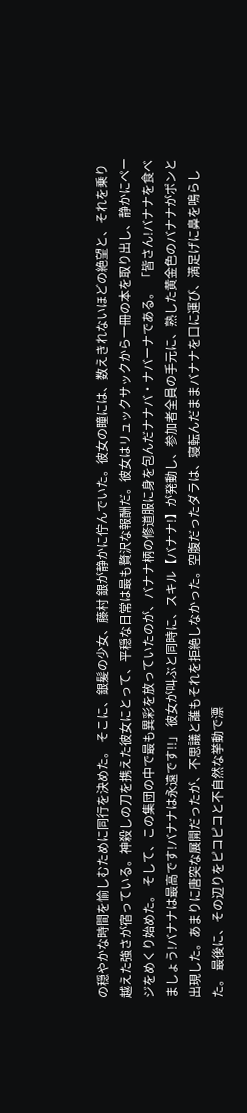の穏やかな時間を愉しむために同行を決めた。 そこに、銀髪の少女、藤村 銀が静かに佇んでいた。彼女の瞳には、数えきれないほどの絶望と、それを乗り越えた強さが宿っている。神殺しの刀を携えた彼女にとって、平穏な日常は最も贅沢な報酬だ。彼女はリュックサックから一冊の本を取り出し、静かにページをめくり始めた。 そして、この集団の中で最も異彩を放っていたのが、バナナ柄の修道服に身を包んだナナバ・ナバーナである。 「皆さん!バナナを食べましょう!バナナは最高です!バナナは永遠です!!」 彼女が叫ぶと同時に、スキル【バナナ!】が発動し、参加者全員の手元に、熟した黄金色のバナナがポンと出現した。あまりに唐突な展開だったが、不思議と誰もそれを拒絶しなかった。空腹だったダラは、寝転んだままバナナを口に運び、満足げに鼻を鳴らした。 最後に、その辺りをピコピコと不自然な挙動で漂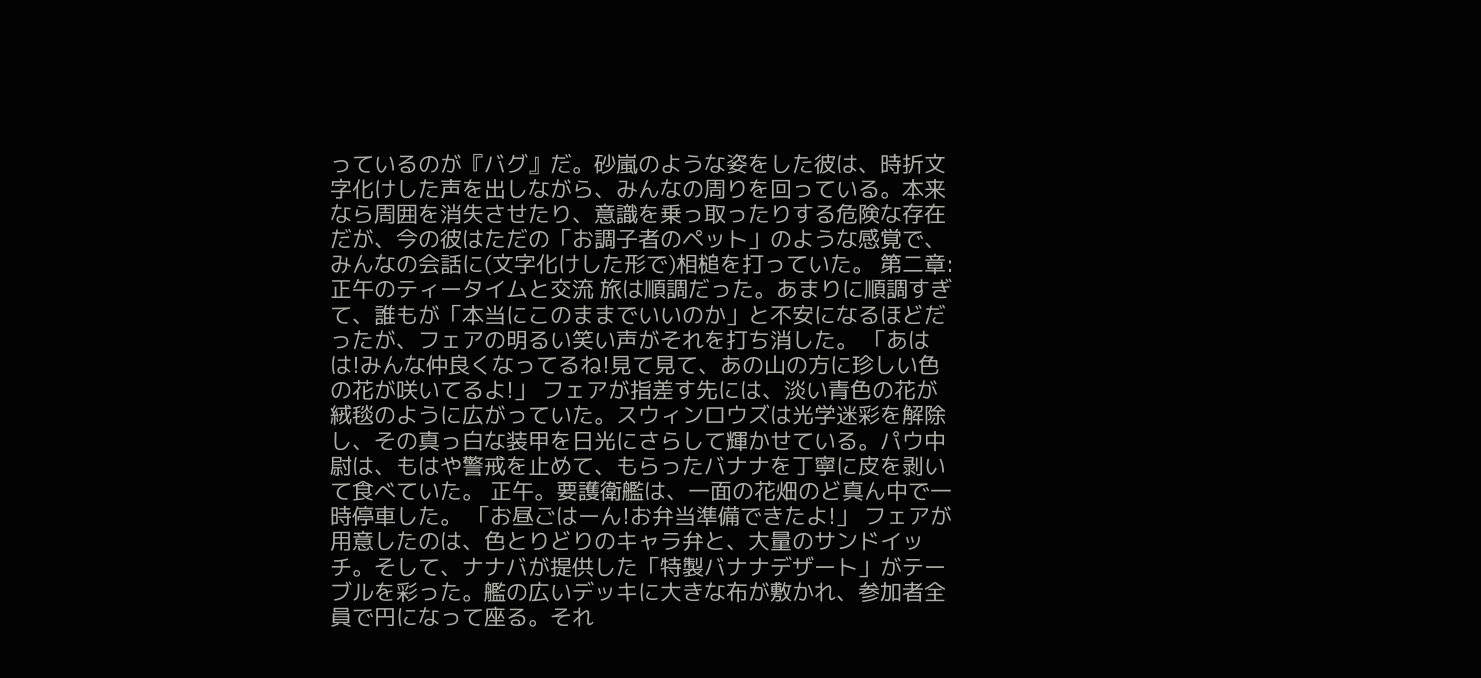っているのが『バグ』だ。砂嵐のような姿をした彼は、時折文字化けした声を出しながら、みんなの周りを回っている。本来なら周囲を消失させたり、意識を乗っ取ったりする危険な存在だが、今の彼はただの「お調子者のペット」のような感覚で、みんなの会話に(文字化けした形で)相槌を打っていた。 第二章:正午のティータイムと交流 旅は順調だった。あまりに順調すぎて、誰もが「本当にこのままでいいのか」と不安になるほどだったが、フェアの明るい笑い声がそれを打ち消した。 「あはは!みんな仲良くなってるね!見て見て、あの山の方に珍しい色の花が咲いてるよ!」 フェアが指差す先には、淡い青色の花が絨毯のように広がっていた。スウィンロウズは光学迷彩を解除し、その真っ白な装甲を日光にさらして輝かせている。パウ中尉は、もはや警戒を止めて、もらったバナナを丁寧に皮を剥いて食べていた。 正午。要護衛艦は、一面の花畑のど真ん中で一時停車した。 「お昼ごはーん!お弁当準備できたよ!」 フェアが用意したのは、色とりどりのキャラ弁と、大量のサンドイッチ。そして、ナナバが提供した「特製バナナデザート」がテーブルを彩った。艦の広いデッキに大きな布が敷かれ、参加者全員で円になって座る。それ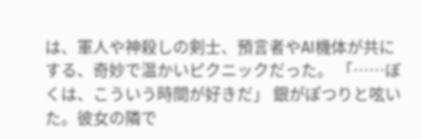は、軍人や神殺しの剣士、預言者やAI機体が共にする、奇妙で温かいピクニックだった。 「……ぼくは、こういう時間が好きだ」 銀がぽつりと呟いた。彼女の隣で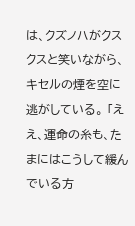は、クズノハがクスクスと笑いながら、キセルの煙を空に逃がしている。 「ええ、運命の糸も、たまにはこうして緩んでいる方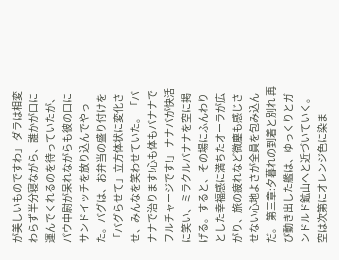が美しいものですわ」 ダラは相変わらず半分寝ながら、誰かが口に運んでくれるのを待っていたが、パウ中尉が呆れながらも彼の口にサンドイッチを放り込んでやった。バグは、お弁当の盛り付けを「バグらせて」立方体状に変化させ、みんなを笑わせていた。 「バナナで治ります!心も体もバナナでフルチャージです!」 ナナバが快活に笑い、ミラクルバナナを空に掲げる。すると、その場にふんわりとした幸福感に満ちたオーラが広がり、旅の疲れなど微塵も感じさせない心地よさが全員を包み込んだ。 第三章:夕暮れの到着と別れ 再び動き出した艦は、ゆっくりとガンドルド鉱山へと近づいていく。空は次第にオレンジ色に染ま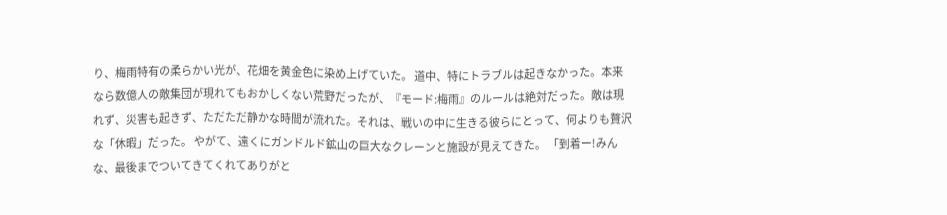り、梅雨特有の柔らかい光が、花畑を黄金色に染め上げていた。 道中、特にトラブルは起きなかった。本来なら数億人の敵集団が現れてもおかしくない荒野だったが、『モード:梅雨』のルールは絶対だった。敵は現れず、災害も起きず、ただただ静かな時間が流れた。それは、戦いの中に生きる彼らにとって、何よりも贅沢な「休暇」だった。 やがて、遠くにガンドルド鉱山の巨大なクレーンと施設が見えてきた。 「到着ー!みんな、最後までついてきてくれてありがと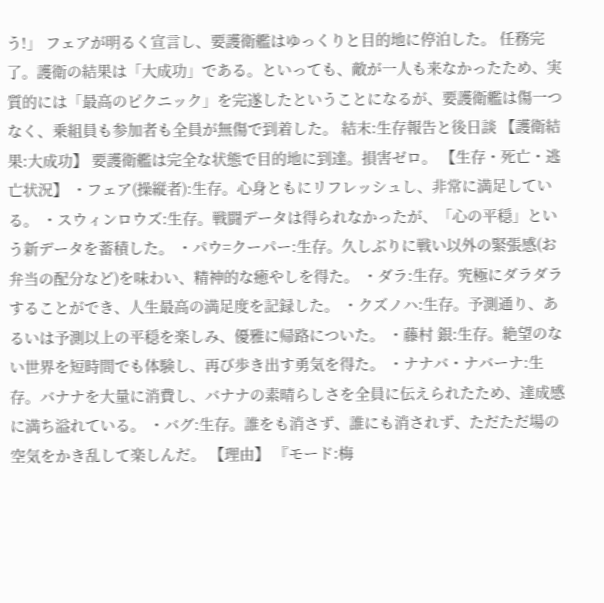う!」 フェアが明るく宣言し、要護衛艦はゆっくりと目的地に停泊した。 任務完了。護衛の結果は「大成功」である。といっても、敵が一人も来なかったため、実質的には「最高のピクニック」を完遂したということになるが、要護衛艦は傷一つなく、乗組員も参加者も全員が無傷で到着した。 結末:生存報告と後日談 【護衛結果:大成功】 要護衛艦は完全な状態で目的地に到達。損害ゼロ。 【生存・死亡・逃亡状況】 ・フェア(操縦者):生存。心身ともにリフレッシュし、非常に満足している。 ・スウィンロウズ:生存。戦闘データは得られなかったが、「心の平穏」という新データを蓄積した。 ・パウ=クーパー:生存。久しぶりに戦い以外の緊張感(お弁当の配分など)を味わい、精神的な癒やしを得た。 ・ダラ:生存。究極にダラダラすることができ、人生最高の満足度を記録した。 ・クズノハ:生存。予測通り、あるいは予測以上の平穏を楽しみ、優雅に帰路についた。 ・藤村 銀:生存。絶望のない世界を短時間でも体験し、再び歩き出す勇気を得た。 ・ナナバ・ナバーナ:生存。バナナを大量に消費し、バナナの素晴らしさを全員に伝えられたため、達成感に満ち溢れている。 ・バグ:生存。誰をも消さず、誰にも消されず、ただただ場の空気をかき乱して楽しんだ。 【理由】 『モード:梅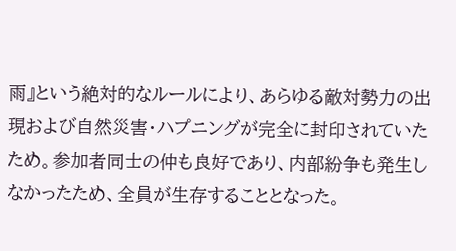雨』という絶対的なルールにより、あらゆる敵対勢力の出現および自然災害・ハプニングが完全に封印されていたため。参加者同士の仲も良好であり、内部紛争も発生しなかったため、全員が生存することとなった。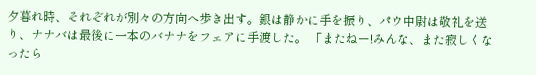夕暮れ時、それぞれが別々の方向へ歩き出す。銀は静かに手を振り、パウ中尉は敬礼を送り、ナナバは最後に一本のバナナをフェアに手渡した。 「またねー!みんな、また寂しくなったら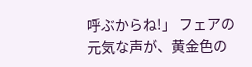呼ぶからね!」 フェアの元気な声が、黄金色の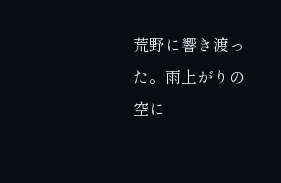荒野に響き渡った。雨上がりの空に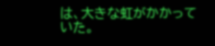は、大きな虹がかかっていた。